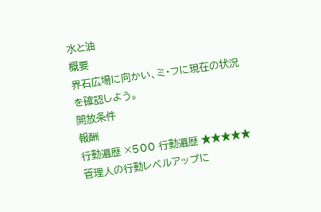水と油
概要
界石広場に向かい、ミ・フに現在の状況を確認しよう。
開放条件
報酬
行動遍歴 ×500 行動遍歴 ★★★★★ 管理人の行動レベルアップに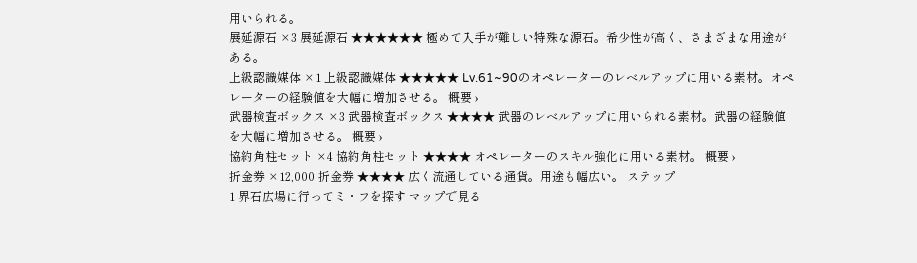用いられる。
展延源石 ×3 展延源石 ★★★★★★ 極めて入手が難しい特殊な源石。希少性が高く、さまざまな用途がある。
上級認識媒体 ×1 上級認識媒体 ★★★★★ Lv.61~90のオペレーターのレベルアップに用いる素材。オペレーターの経験値を大幅に増加させる。 概要 ›
武器検査ボックス ×3 武器検査ボックス ★★★★ 武器のレベルアップに用いられる素材。武器の経験値を大幅に増加させる。 概要 ›
協約角柱セット ×4 協約角柱セット ★★★★ オペレーターのスキル強化に用いる素材。 概要 ›
折金券 ×12,000 折金券 ★★★★ 広く流通している通貨。用途も幅広い。 ステップ
1 界石広場に行ってミ・フを探す マップで見る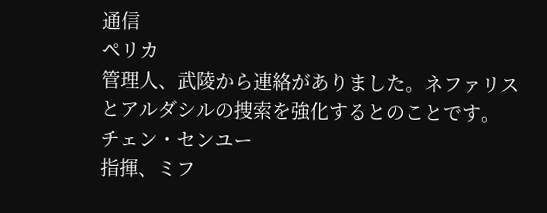通信
ペリカ
管理人、武陵から連絡がありました。ネファリスとアルダシルの捜索を強化するとのことです。
チェン・センユー
指揮、ミフ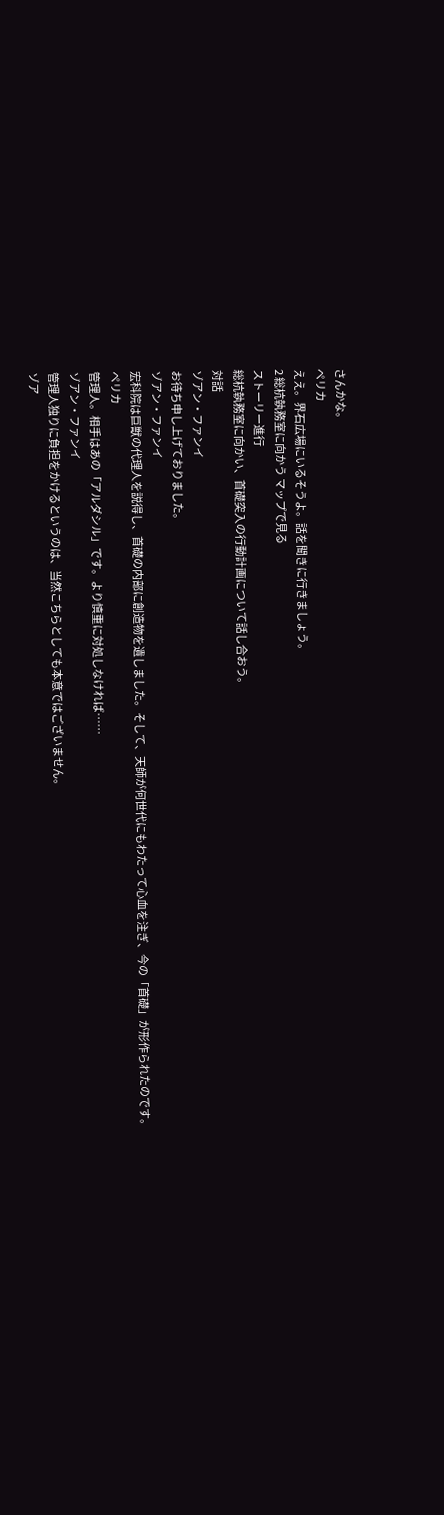さんかな。
ペリカ
ええ。界石広場にいるそうよ。話を聞きに行きましょう。
2 総杭執務室に向かう マップで見る
ストーリー進行
総杭執務室に向かい、首礎突入の行動計画について話し合おう。
対話
ゾアン・ファンイ
お待ち申し上げておりました。
ゾアン・ファンイ
宏科院は巨獣の代理人を説得し、首礎の内部に創造物を遺しました。そして、天師が何世代にもわたって心血を注ぎ、今の「首礎」が形作られたのです。
ペリカ
管理人。相手はあの「アルダシル」です。より慎重に対処しなければ……
ゾアン・ファンイ
管理人独りに負担をかけるというのは、当然こちらとしても本意ではございません。
ゾア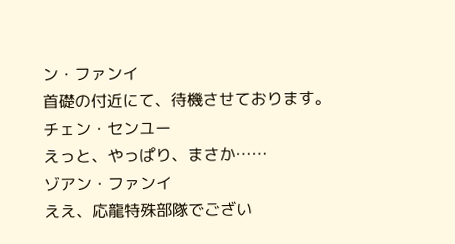ン・ファンイ
首礎の付近にて、待機させております。
チェン・センユー
えっと、やっぱり、まさか……
ゾアン・ファンイ
ええ、応龍特殊部隊でござい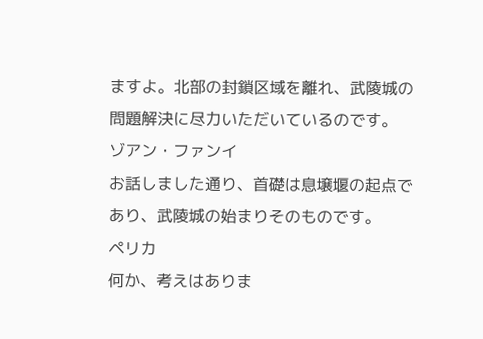ますよ。北部の封鎖区域を離れ、武陵城の問題解決に尽力いただいているのです。
ゾアン・ファンイ
お話しました通り、首礎は息壌堰の起点であり、武陵城の始まりそのものです。
ペリカ
何か、考えはありま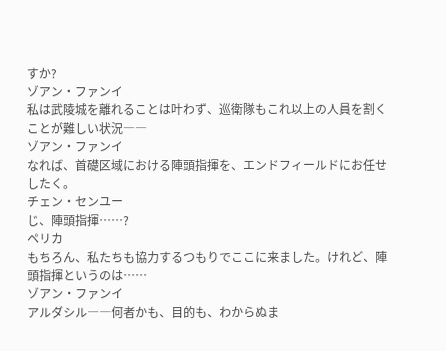すか?
ゾアン・ファンイ
私は武陵城を離れることは叶わず、巡衛隊もこれ以上の人員を割くことが難しい状況――
ゾアン・ファンイ
なれば、首礎区域における陣頭指揮を、エンドフィールドにお任せしたく。
チェン・センユー
じ、陣頭指揮……?
ペリカ
もちろん、私たちも協力するつもりでここに来ました。けれど、陣頭指揮というのは……
ゾアン・ファンイ
アルダシル――何者かも、目的も、わからぬま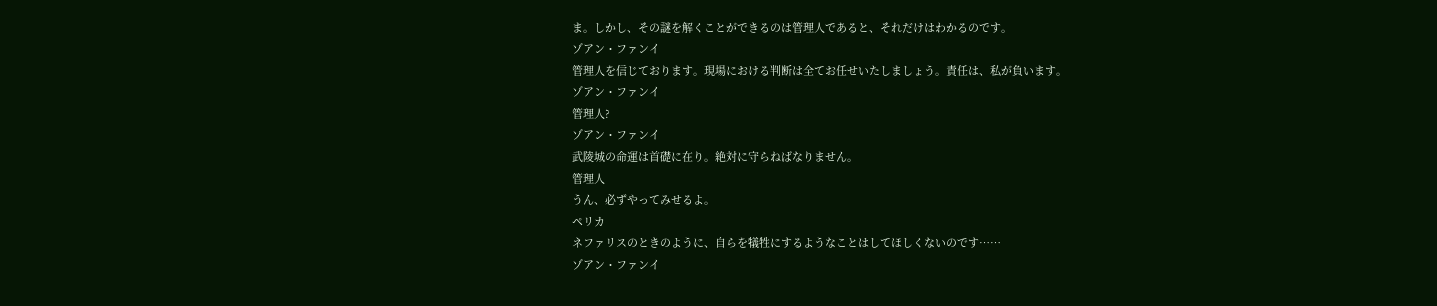ま。しかし、その謎を解くことができるのは管理人であると、それだけはわかるのです。
ゾアン・ファンイ
管理人を信じております。現場における判断は全てお任せいたしましょう。責任は、私が負います。
ゾアン・ファンイ
管理人?
ゾアン・ファンイ
武陵城の命運は首礎に在り。絶対に守らねばなりません。
管理人
うん、必ずやってみせるよ。
ペリカ
ネファリスのときのように、自らを犠牲にするようなことはしてほしくないのです……
ゾアン・ファンイ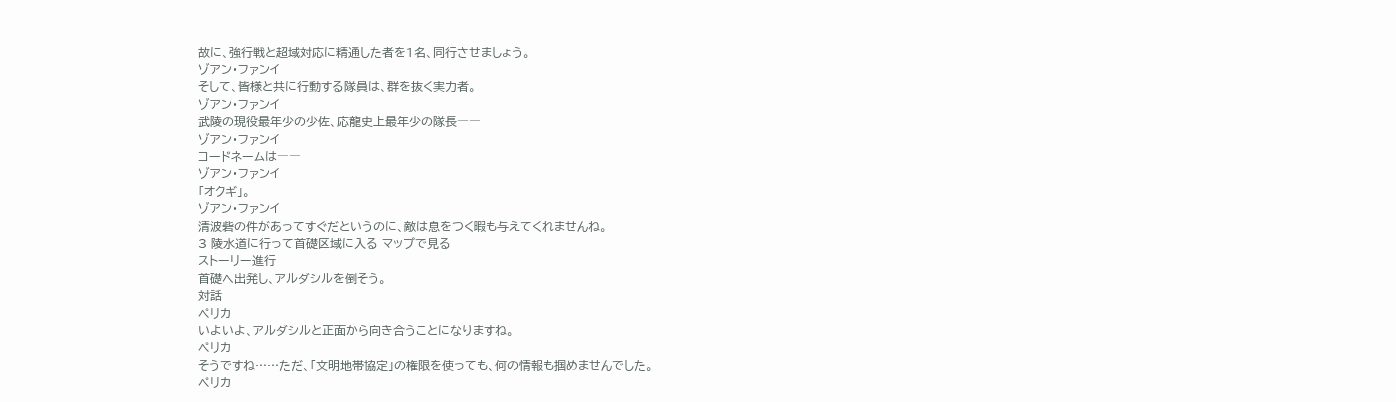故に、強行戦と超域対応に精通した者を1名、同行させましょう。
ゾアン・ファンイ
そして、皆様と共に行動する隊員は、群を抜く実力者。
ゾアン・ファンイ
武陵の現役最年少の少佐、応龍史上最年少の隊長――
ゾアン・ファンイ
コードネームは――
ゾアン・ファンイ
「オクギ」。
ゾアン・ファンイ
清波砦の件があってすぐだというのに、敵は息をつく暇も与えてくれませんね。
3 陵水道に行って首礎区域に入る マップで見る
ストーリー進行
首礎へ出発し、アルダシルを倒そう。
対話
ペリカ
いよいよ、アルダシルと正面から向き合うことになりますね。
ペリカ
そうですね……ただ、「文明地帯協定」の権限を使っても、何の情報も掴めませんでした。
ペリカ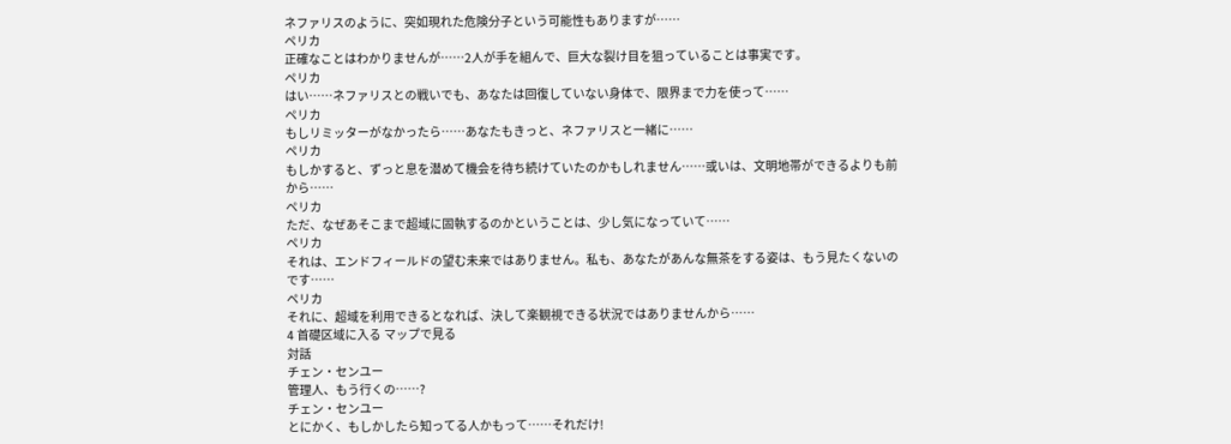ネファリスのように、突如現れた危険分子という可能性もありますが……
ペリカ
正確なことはわかりませんが……2人が手を組んで、巨大な裂け目を狙っていることは事実です。
ペリカ
はい……ネファリスとの戦いでも、あなたは回復していない身体で、限界まで力を使って……
ペリカ
もしリミッターがなかったら……あなたもきっと、ネファリスと一緒に……
ペリカ
もしかすると、ずっと息を潜めて機会を待ち続けていたのかもしれません……或いは、文明地帯ができるよりも前から……
ペリカ
ただ、なぜあそこまで超域に固執するのかということは、少し気になっていて……
ペリカ
それは、エンドフィールドの望む未来ではありません。私も、あなたがあんな無茶をする姿は、もう見たくないのです……
ペリカ
それに、超域を利用できるとなれば、決して楽観視できる状況ではありませんから……
4 首礎区域に入る マップで見る
対話
チェン・センユー
管理人、もう行くの……?
チェン・センユー
とにかく、もしかしたら知ってる人かもって……それだけ!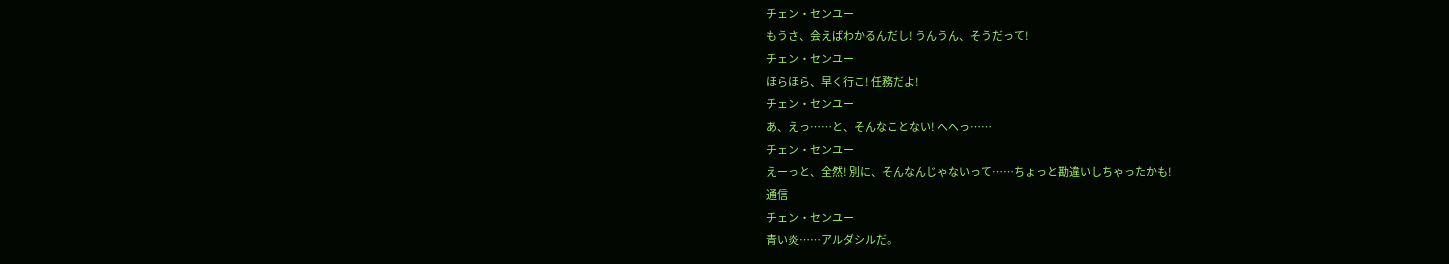チェン・センユー
もうさ、会えばわかるんだし! うんうん、そうだって!
チェン・センユー
ほらほら、早く行こ! 任務だよ!
チェン・センユー
あ、えっ……と、そんなことない! へへっ……
チェン・センユー
えーっと、全然! 別に、そんなんじゃないって……ちょっと勘違いしちゃったかも!
通信
チェン・センユー
青い炎……アルダシルだ。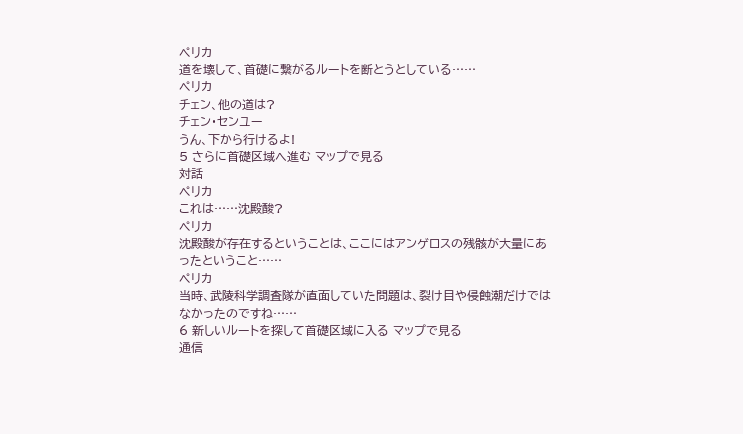ペリカ
道を壊して、首礎に繋がるルートを断とうとしている……
ペリカ
チェン、他の道は?
チェン・センユー
うん、下から行けるよ!
5 さらに首礎区域へ進む マップで見る
対話
ペリカ
これは……沈殿酸?
ペリカ
沈殿酸が存在するということは、ここにはアンゲロスの残骸が大量にあったということ……
ペリカ
当時、武陵科学調査隊が直面していた問題は、裂け目や侵蝕潮だけではなかったのですね……
6 新しいルートを探して首礎区域に入る マップで見る
通信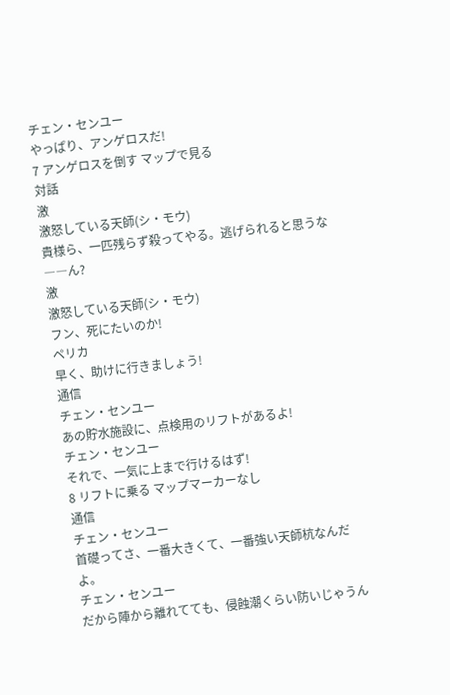チェン・センユー
やっぱり、アンゲロスだ!
7 アンゲロスを倒す マップで見る
対話
激
激怒している天師(シ・モウ)
貴様ら、一匹残らず殺ってやる。逃げられると思うな――ん?
激
激怒している天師(シ・モウ)
フン、死にたいのか!
ペリカ
早く、助けに行きましょう!
通信
チェン・センユー
あの貯水施設に、点検用のリフトがあるよ!
チェン・センユー
それで、一気に上まで行けるはず!
8 リフトに乗る マップマーカーなし
通信
チェン・センユー
首礎ってさ、一番大きくて、一番強い天師杭なんだよ。
チェン・センユー
だから陣から離れてても、侵蝕潮くらい防いじゃうん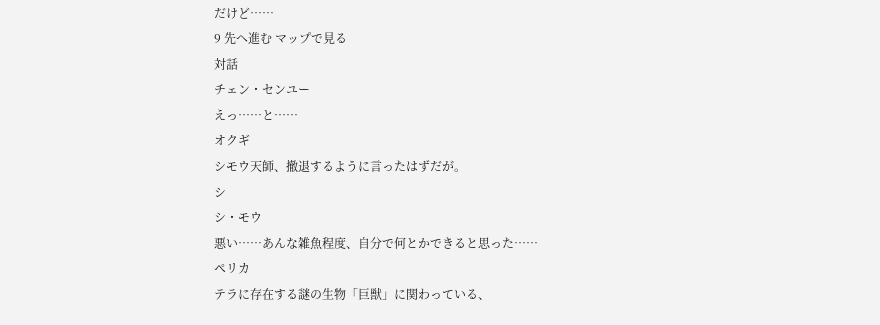だけど……
9 先へ進む マップで見る
対話
チェン・センユー
えっ……と……
オクギ
シモウ天師、撤退するように言ったはずだが。
シ
シ・モウ
悪い……あんな雑魚程度、自分で何とかできると思った……
ペリカ
テラに存在する謎の生物「巨獣」に関わっている、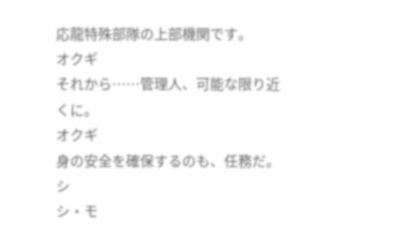応龍特殊部隊の上部機関です。
オクギ
それから……管理人、可能な限り近くに。
オクギ
身の安全を確保するのも、任務だ。
シ
シ・モ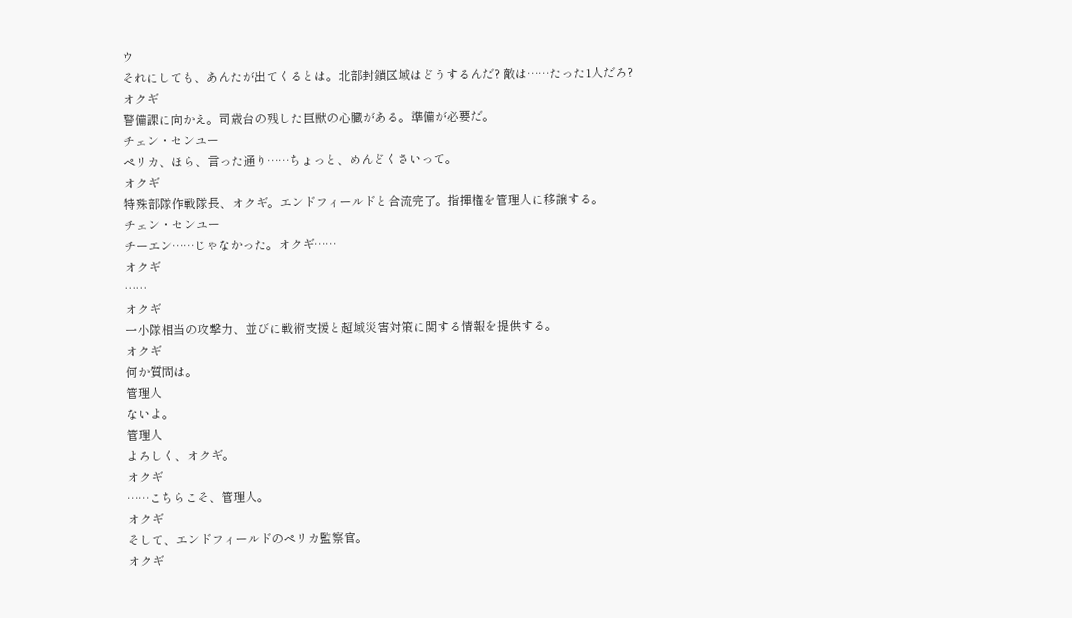ウ
それにしても、あんたが出てくるとは。北部封鎖区域はどうするんだ? 敵は……たった1人だろ?
オクギ
警備課に向かえ。司歳台の残した巨獣の心臓がある。準備が必要だ。
チェン・センユー
ペリカ、ほら、言った通り……ちょっと、めんどくさいって。
オクギ
特殊部隊作戦隊長、オクギ。エンドフィールドと合流完了。指揮権を管理人に移譲する。
チェン・センユー
チーエン……じゃなかった。オクギ……
オクギ
……
オクギ
一小隊相当の攻撃力、並びに戦術支援と超域災害対策に関する情報を提供する。
オクギ
何か質問は。
管理人
ないよ。
管理人
よろしく、オクギ。
オクギ
……こちらこそ、管理人。
オクギ
そして、エンドフィールドのペリカ監察官。
オクギ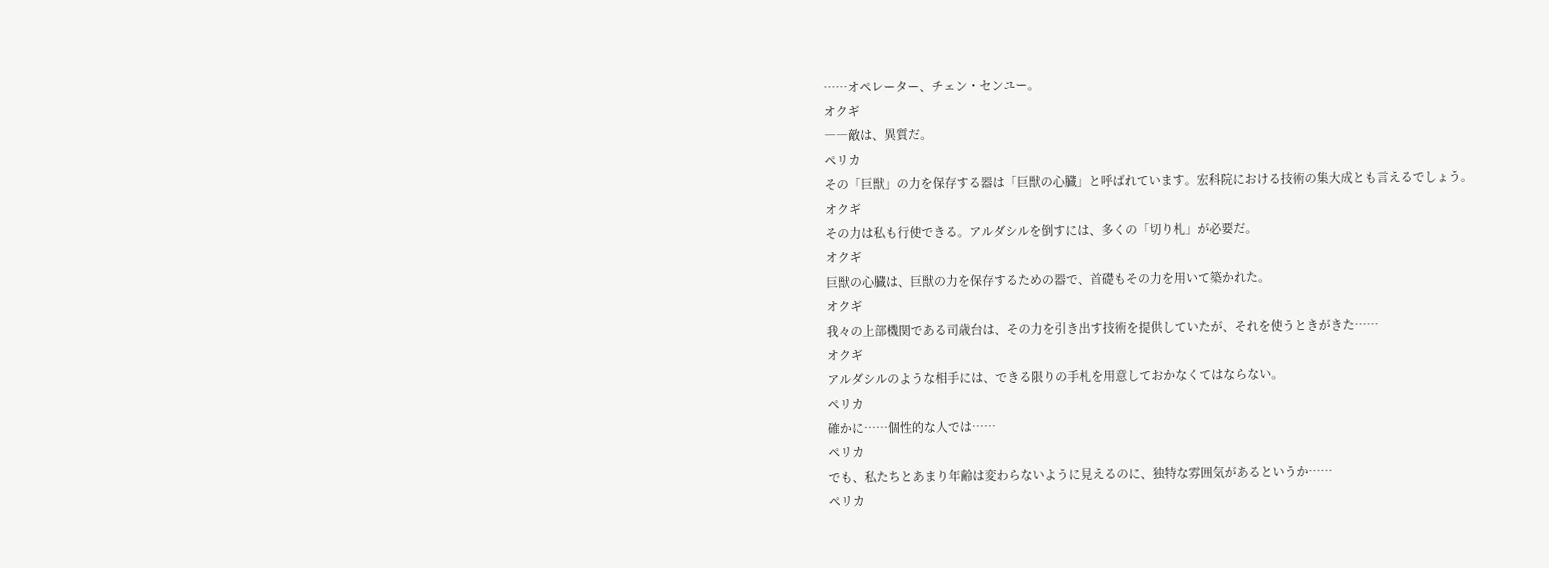……オペレーター、チェン・センユー。
オクギ
――敵は、異質だ。
ペリカ
その「巨獣」の力を保存する器は「巨獣の心臓」と呼ばれています。宏科院における技術の集大成とも言えるでしょう。
オクギ
その力は私も行使できる。アルダシルを倒すには、多くの「切り札」が必要だ。
オクギ
巨獣の心臓は、巨獣の力を保存するための器で、首礎もその力を用いて築かれた。
オクギ
我々の上部機関である司歳台は、その力を引き出す技術を提供していたが、それを使うときがきた……
オクギ
アルダシルのような相手には、できる限りの手札を用意しておかなくてはならない。
ペリカ
確かに……個性的な人では……
ペリカ
でも、私たちとあまり年齢は変わらないように見えるのに、独特な雰囲気があるというか……
ペリカ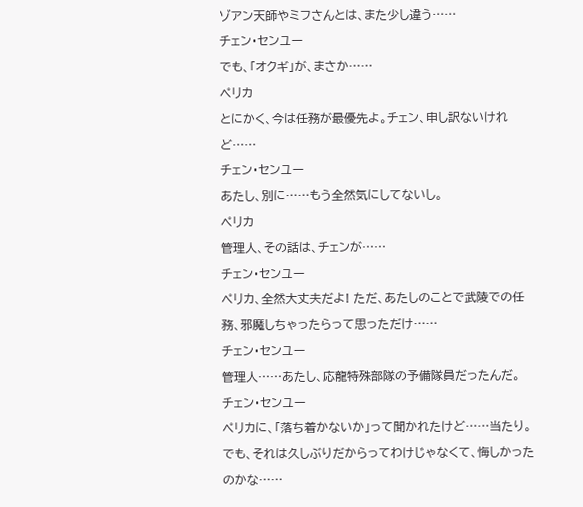ゾアン天師やミフさんとは、また少し違う……
チェン・センユー
でも、「オクギ」が、まさか……
ペリカ
とにかく、今は任務が最優先よ。チェン、申し訳ないけれど……
チェン・センユー
あたし、別に……もう全然気にしてないし。
ペリカ
管理人、その話は、チェンが……
チェン・センユー
ペリカ、全然大丈夫だよ! ただ、あたしのことで武陵での任務、邪魔しちゃったらって思っただけ……
チェン・センユー
管理人……あたし、応龍特殊部隊の予備隊員だったんだ。
チェン・センユー
ペリカに、「落ち着かないか」って聞かれたけど……当たり。でも、それは久しぶりだからってわけじゃなくて、悔しかったのかな……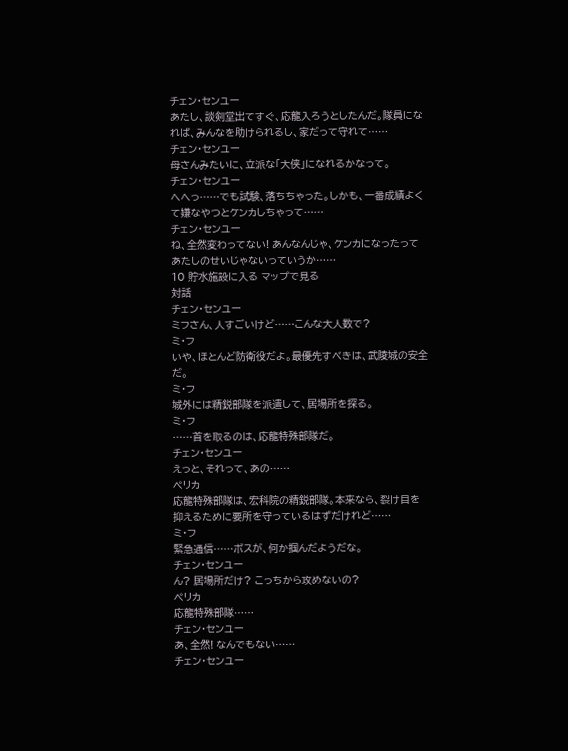チェン・センユー
あたし、談剣堂出てすぐ、応龍入ろうとしたんだ。隊員になれば、みんなを助けられるし、家だって守れて……
チェン・センユー
母さんみたいに、立派な「大侠」になれるかなって。
チェン・センユー
へへっ……でも試験、落ちちゃった。しかも、一番成績よくて嫌なやつとケンカしちゃって……
チェン・センユー
ね、全然変わってない! あんなんじゃ、ケンカになったってあたしのせいじゃないっていうか……
10 貯水施設に入る マップで見る
対話
チェン・センユー
ミフさん、人すごいけど……こんな大人数で?
ミ・フ
いや、ほとんど防衛役だよ。最優先すべきは、武陵城の安全だ。
ミ・フ
城外には精鋭部隊を派遣して、居場所を探る。
ミ・フ
……首を取るのは、応龍特殊部隊だ。
チェン・センユー
えっと、それって、あの……
ペリカ
応龍特殊部隊は、宏科院の精鋭部隊。本来なら、裂け目を抑えるために要所を守っているはずだけれど……
ミ・フ
緊急通信……ボスが、何か掴んだようだな。
チェン・センユー
ん? 居場所だけ? こっちから攻めないの?
ペリカ
応龍特殊部隊……
チェン・センユー
あ、全然! なんでもない……
チェン・センユー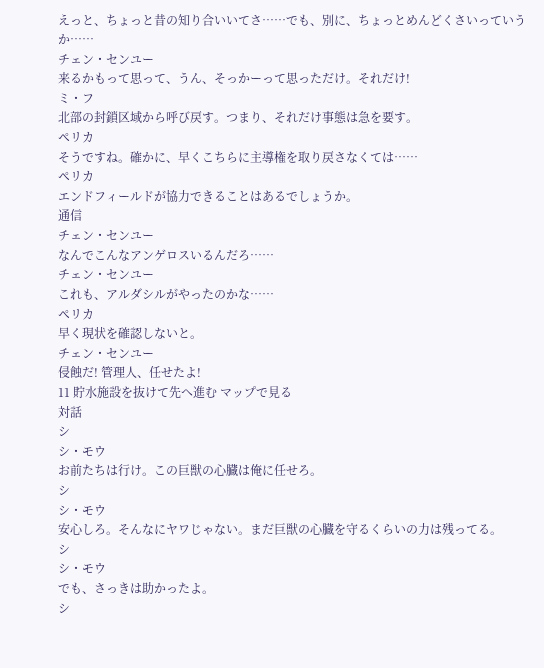えっと、ちょっと昔の知り合いいてさ……でも、別に、ちょっとめんどくさいっていうか……
チェン・センユー
来るかもって思って、うん、そっかーって思っただけ。それだけ!
ミ・フ
北部の封鎖区域から呼び戻す。つまり、それだけ事態は急を要す。
ペリカ
そうですね。確かに、早くこちらに主導権を取り戻さなくては……
ペリカ
エンドフィールドが協力できることはあるでしょうか。
通信
チェン・センユー
なんでこんなアンゲロスいるんだろ……
チェン・センユー
これも、アルダシルがやったのかな……
ペリカ
早く現状を確認しないと。
チェン・センユー
侵蝕だ! 管理人、任せたよ!
11 貯水施設を抜けて先へ進む マップで見る
対話
シ
シ・モウ
お前たちは行け。この巨獣の心臓は俺に任せろ。
シ
シ・モウ
安心しろ。そんなにヤワじゃない。まだ巨獣の心臓を守るくらいの力は残ってる。
シ
シ・モウ
でも、さっきは助かったよ。
シ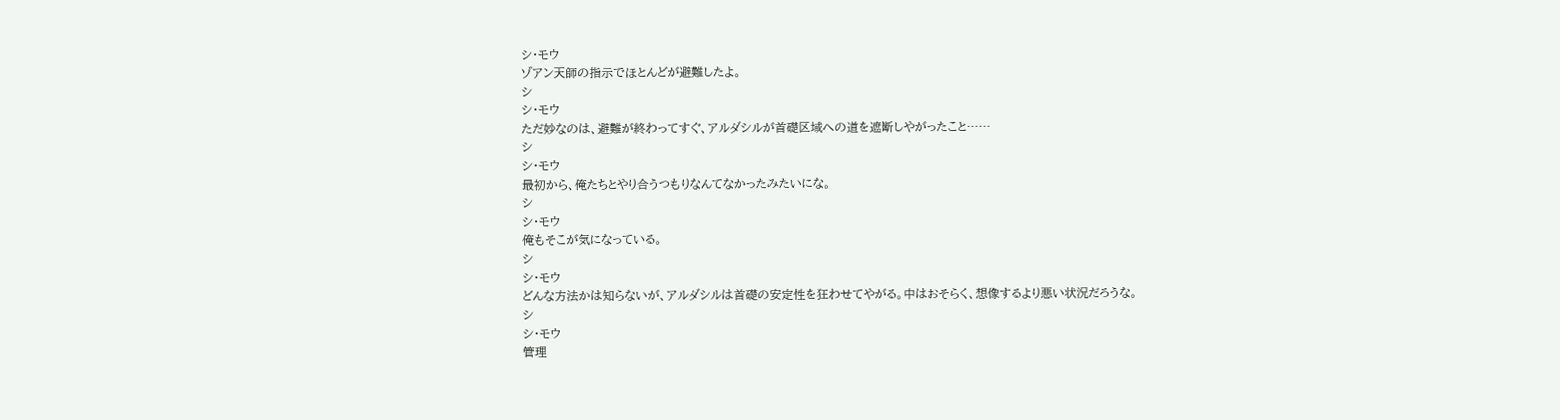シ・モウ
ゾアン天師の指示でほとんどが避難したよ。
シ
シ・モウ
ただ妙なのは、避難が終わってすぐ、アルダシルが首礎区域への道を遮断しやがったこと……
シ
シ・モウ
最初から、俺たちとやり合うつもりなんてなかったみたいにな。
シ
シ・モウ
俺もそこが気になっている。
シ
シ・モウ
どんな方法かは知らないが、アルダシルは首礎の安定性を狂わせてやがる。中はおそらく、想像するより悪い状況だろうな。
シ
シ・モウ
管理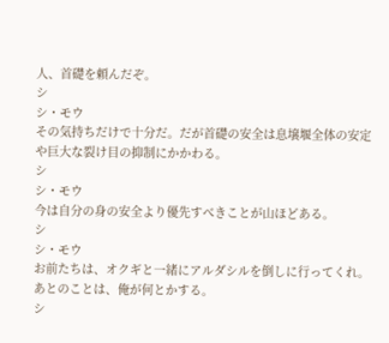人、首礎を頼んだぞ。
シ
シ・モウ
その気持ちだけで十分だ。だが首礎の安全は息壌堰全体の安定や巨大な裂け目の抑制にかかわる。
シ
シ・モウ
今は自分の身の安全より優先すべきことが山ほどある。
シ
シ・モウ
お前たちは、オクギと一緒にアルダシルを倒しに行ってくれ。あとのことは、俺が何とかする。
シ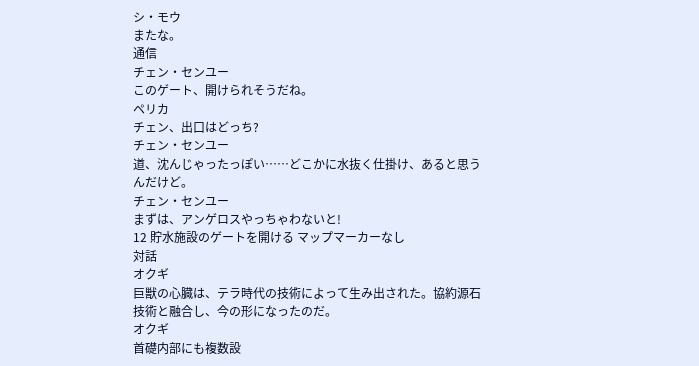シ・モウ
またな。
通信
チェン・センユー
このゲート、開けられそうだね。
ペリカ
チェン、出口はどっち?
チェン・センユー
道、沈んじゃったっぽい……どこかに水抜く仕掛け、あると思うんだけど。
チェン・センユー
まずは、アンゲロスやっちゃわないと!
12 貯水施設のゲートを開ける マップマーカーなし
対話
オクギ
巨獣の心臓は、テラ時代の技術によって生み出された。協約源石技術と融合し、今の形になったのだ。
オクギ
首礎内部にも複数設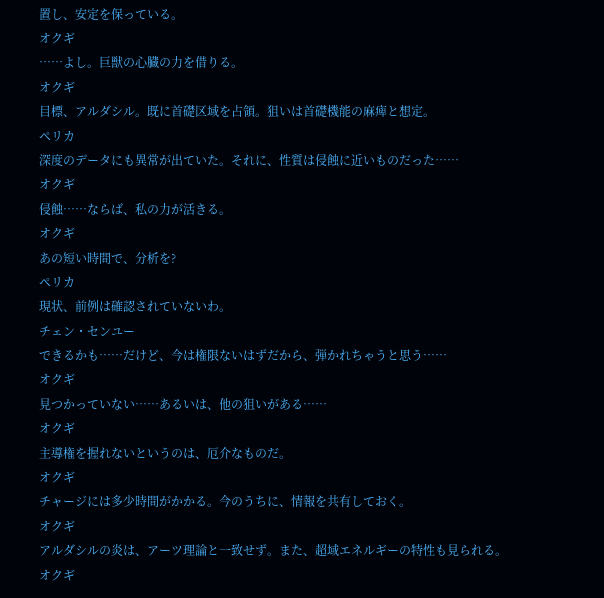置し、安定を保っている。
オクギ
……よし。巨獣の心臓の力を借りる。
オクギ
目標、アルダシル。既に首礎区域を占領。狙いは首礎機能の麻痺と想定。
ペリカ
深度のデータにも異常が出ていた。それに、性質は侵蝕に近いものだった……
オクギ
侵蝕……ならば、私の力が活きる。
オクギ
あの短い時間で、分析を?
ペリカ
現状、前例は確認されていないわ。
チェン・センユー
できるかも……だけど、今は権限ないはずだから、弾かれちゃうと思う……
オクギ
見つかっていない……あるいは、他の狙いがある……
オクギ
主導権を握れないというのは、厄介なものだ。
オクギ
チャージには多少時間がかかる。今のうちに、情報を共有しておく。
オクギ
アルダシルの炎は、アーツ理論と一致せず。また、超域エネルギーの特性も見られる。
オクギ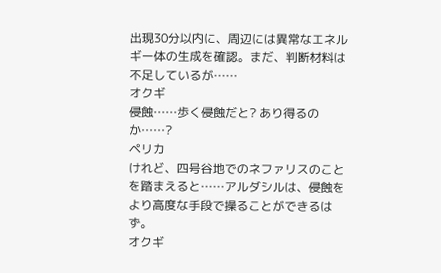出現30分以内に、周辺には異常なエネルギー体の生成を確認。まだ、判断材料は不足しているが……
オクギ
侵蝕……歩く侵蝕だと? あり得るのか……?
ペリカ
けれど、四号谷地でのネファリスのことを踏まえると……アルダシルは、侵蝕をより高度な手段で操ることができるはず。
オクギ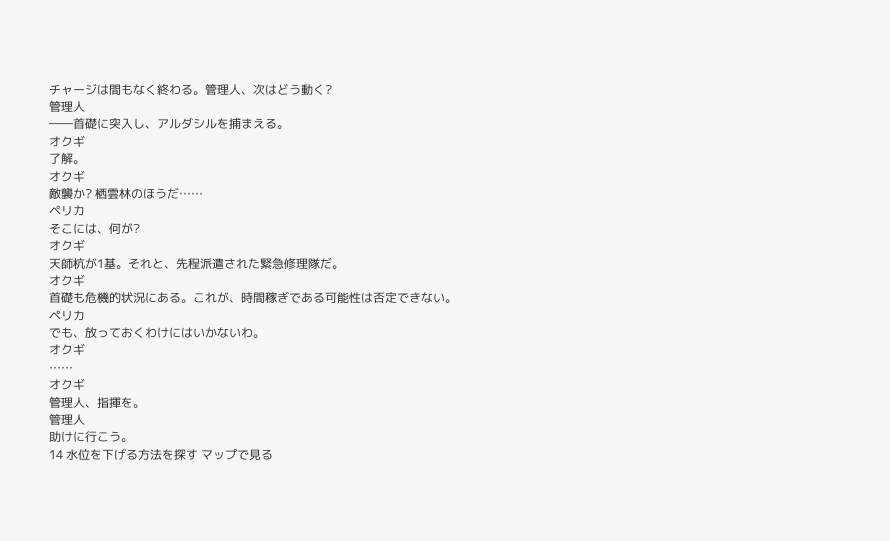チャージは間もなく終わる。管理人、次はどう動く?
管理人
――首礎に突入し、アルダシルを捕まえる。
オクギ
了解。
オクギ
敵襲か? 栖雲林のほうだ……
ペリカ
そこには、何が?
オクギ
天師杭が1基。それと、先程派遣された緊急修理隊だ。
オクギ
首礎も危機的状況にある。これが、時間稼ぎである可能性は否定できない。
ペリカ
でも、放っておくわけにはいかないわ。
オクギ
……
オクギ
管理人、指揮を。
管理人
助けに行こう。
14 水位を下げる方法を探す マップで見る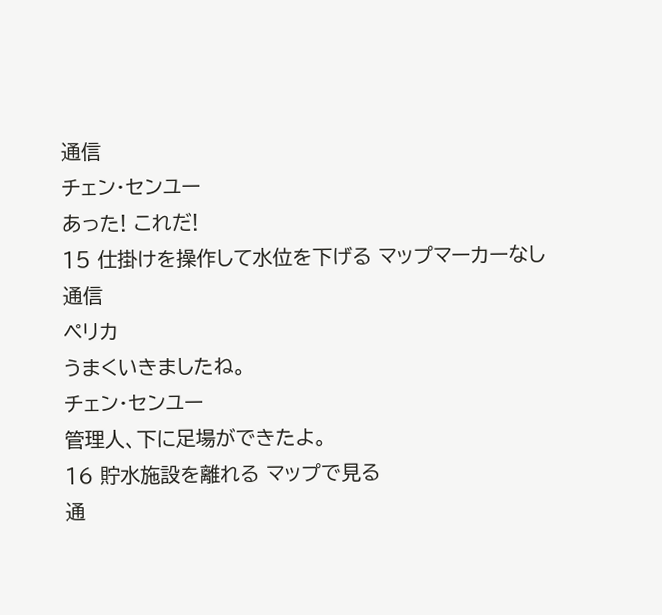通信
チェン・センユー
あった! これだ!
15 仕掛けを操作して水位を下げる マップマーカーなし
通信
ペリカ
うまくいきましたね。
チェン・センユー
管理人、下に足場ができたよ。
16 貯水施設を離れる マップで見る
通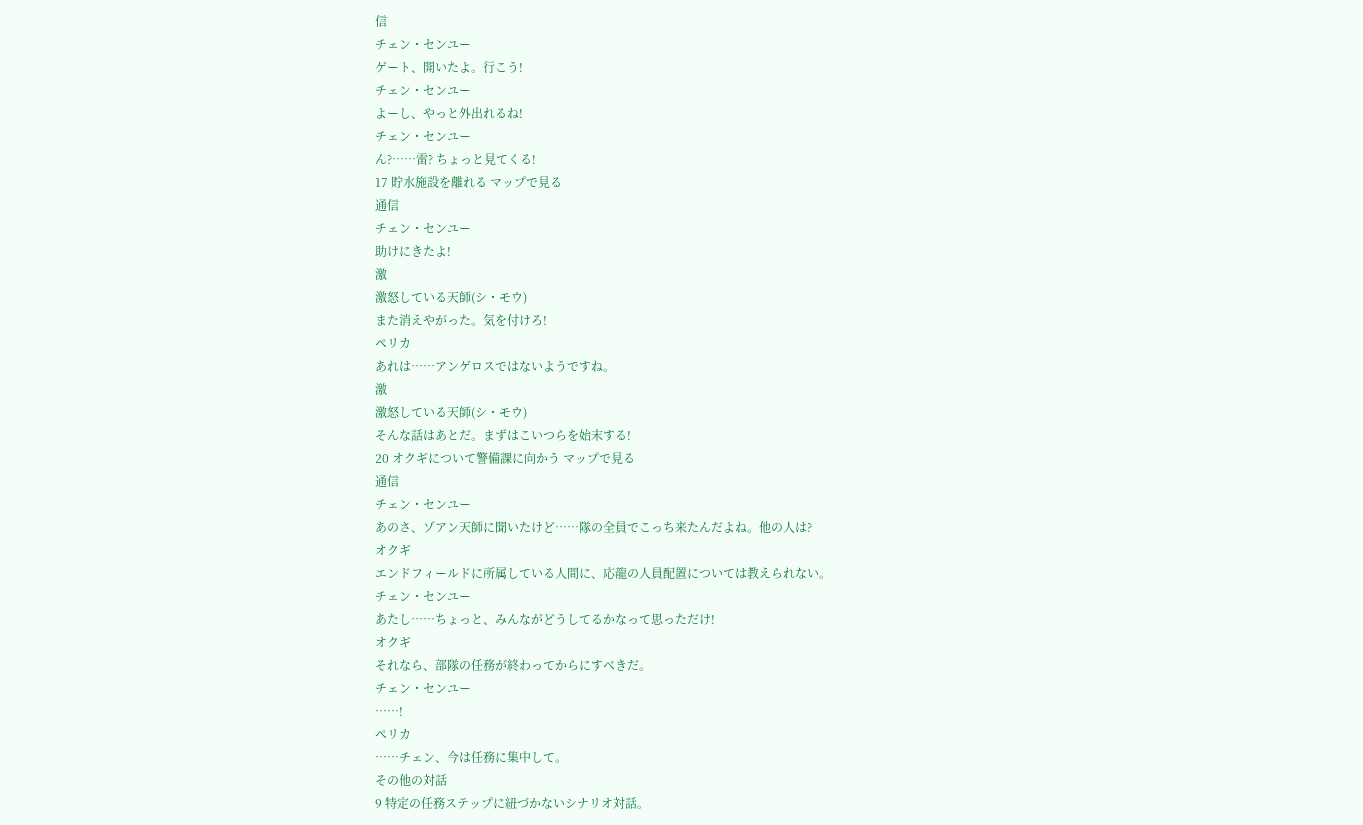信
チェン・センユー
ゲート、開いたよ。行こう!
チェン・センユー
よーし、やっと外出れるね!
チェン・センユー
ん?……雷? ちょっと見てくる!
17 貯水施設を離れる マップで見る
通信
チェン・センユー
助けにきたよ!
激
激怒している天師(シ・モウ)
また消えやがった。気を付けろ!
ペリカ
あれは……アンゲロスではないようですね。
激
激怒している天師(シ・モウ)
そんな話はあとだ。まずはこいつらを始末する!
20 オクギについて警備課に向かう マップで見る
通信
チェン・センユー
あのさ、ゾアン天師に聞いたけど……隊の全員でこっち来たんだよね。他の人は?
オクギ
エンドフィールドに所属している人間に、応龍の人員配置については教えられない。
チェン・センユー
あたし……ちょっと、みんながどうしてるかなって思っただけ!
オクギ
それなら、部隊の任務が終わってからにすべきだ。
チェン・センユー
……!
ペリカ
……チェン、今は任務に集中して。
その他の対話
9 特定の任務ステップに紐づかないシナリオ対話。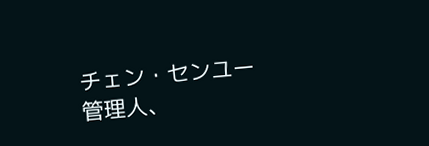チェン・センユー
管理人、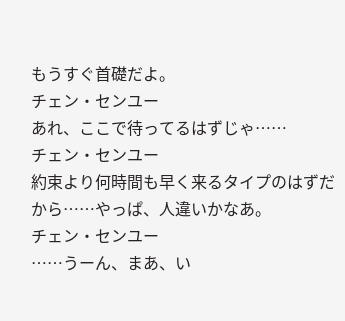もうすぐ首礎だよ。
チェン・センユー
あれ、ここで待ってるはずじゃ……
チェン・センユー
約束より何時間も早く来るタイプのはずだから……やっぱ、人違いかなあ。
チェン・センユー
……うーん、まあ、い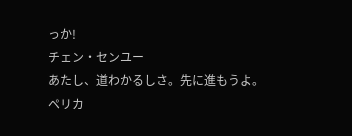っか!
チェン・センユー
あたし、道わかるしさ。先に進もうよ。
ペリカ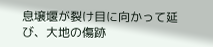息壌堰が裂け目に向かって延び、大地の傷跡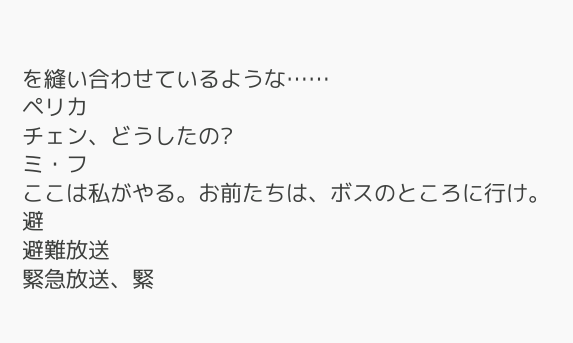を縫い合わせているような……
ペリカ
チェン、どうしたの?
ミ・フ
ここは私がやる。お前たちは、ボスのところに行け。
避
避難放送
緊急放送、緊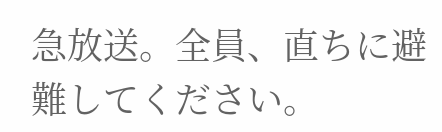急放送。全員、直ちに避難してください。